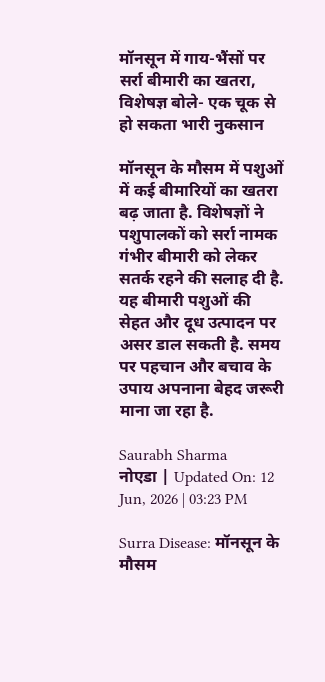मॉनसून में गाय-भैंसों पर सर्रा बीमारी का खतरा, विशेषज्ञ बोले- एक चूक से हो सकता भारी नुकसान

मॉनसून के मौसम में पशुओं में कई बीमारियों का खतरा बढ़ जाता है. विशेषज्ञों ने पशुपालकों को सर्रा नामक गंभीर बीमारी को लेकर सतर्क रहने की सलाह दी है. यह बीमारी पशुओं की सेहत और दूध उत्पादन पर असर डाल सकती है. समय पर पहचान और बचाव के उपाय अपनाना बेहद जरूरी माना जा रहा है.

Saurabh Sharma
नोएडा | Updated On: 12 Jun, 2026 | 03:23 PM

Surra Disease: मॉनसून के मौसम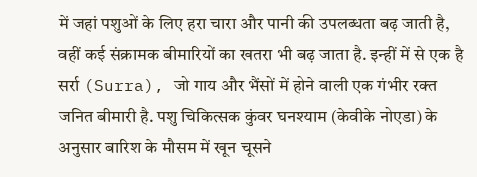में जहां पशुओं के लिए हरा चारा और पानी की उपलब्धता बढ़ जाती है, वहीं कई संक्रामक बीमारियों का खतरा भी बढ़ जाता है. इन्हीं में से एक है सर्रा (Surra), जो गाय और भैंसों में होने वाली एक गंभीर रक्त जनित बीमारी है. पशु चिकित्सक कुंवर घनश्याम (केवीके नोएडा) के अनुसार बारिश के मौसम में खून चूसने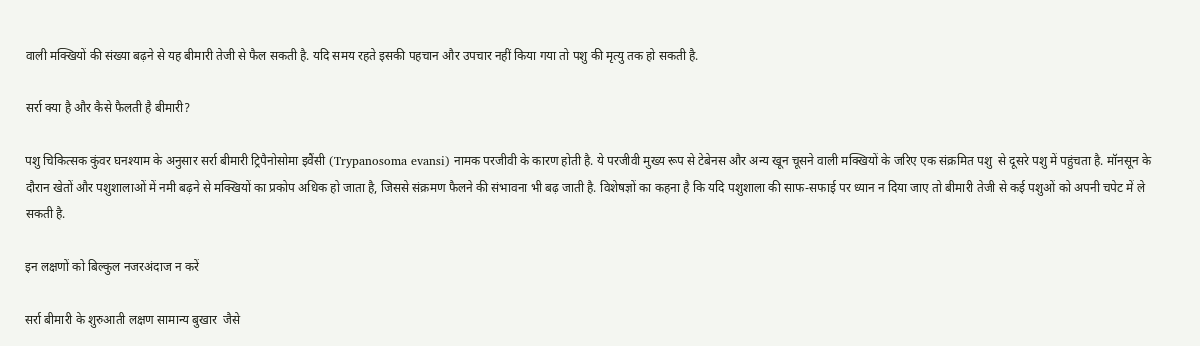वाली मक्खियों की संख्या बढ़ने से यह बीमारी तेजी से फैल सकती है. यदि समय रहते इसकी पहचान और उपचार नहीं किया गया तो पशु की मृत्यु तक हो सकती है.

सर्रा क्या है और कैसे फैलती है बीमारी?

पशु चिकित्सक कुंवर घनश्याम के अनुसार सर्रा बीमारी ट्रिपैनोसोमा इवैंसी (Trypanosoma evansi) नामक परजीवी के कारण होती है. ये परजीवी मुख्य रूप से टेबेनस और अन्य खून चूसने वाली मक्खियों के जरिए एक संक्रमित पशु  से दूसरे पशु में पहुंचता है. मॉनसून के दौरान खेतों और पशुशालाओं में नमी बढ़ने से मक्खियों का प्रकोप अधिक हो जाता है, जिससे संक्रमण फैलने की संभावना भी बढ़ जाती है. विशेषज्ञों का कहना है कि यदि पशुशाला की साफ-सफाई पर ध्यान न दिया जाए तो बीमारी तेजी से कई पशुओं को अपनी चपेट में ले सकती है.

इन लक्षणों को बिल्कुल नजरअंदाज न करें

सर्रा बीमारी के शुरुआती लक्षण सामान्य बुखार  जैसे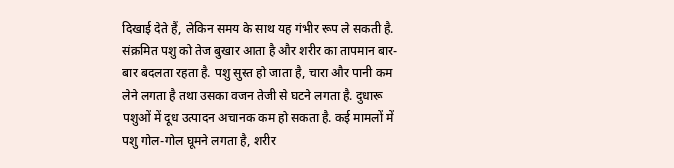दिखाई देते हैं, लेकिन समय के साथ यह गंभीर रूप ले सकती है. संक्रमित पशु को तेज बुखार आता है और शरीर का तापमान बार-बार बदलता रहता है. पशु सुस्त हो जाता है, चारा और पानी कम लेने लगता है तथा उसका वजन तेजी से घटने लगता है. दुधारू पशुओं में दूध उत्पादन अचानक कम हो सकता है. कई मामलों में पशु गोल-गोल घूमने लगता है, शरीर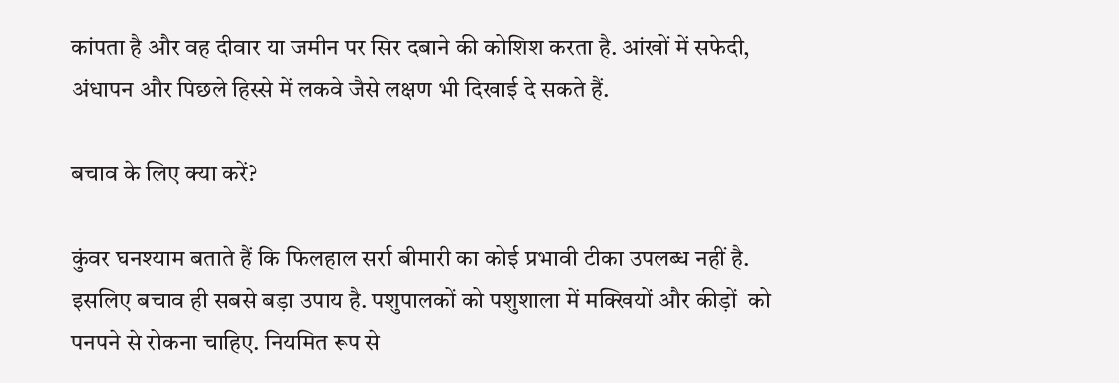कांपता है और वह दीवार या जमीन पर सिर दबाने की कोशिश करता है. आंखों में सफेदी, अंधापन और पिछले हिस्से में लकवे जैसे लक्षण भी दिखाई दे सकते हैं.

बचाव के लिए क्या करें?

कुंवर घनश्याम बताते हैं कि फिलहाल सर्रा बीमारी का कोई प्रभावी टीका उपलब्ध नहीं है. इसलिए बचाव ही सबसे बड़ा उपाय है. पशुपालकों को पशुशाला में मक्खियों और कीड़ों  को पनपने से रोकना चाहिए. नियमित रूप से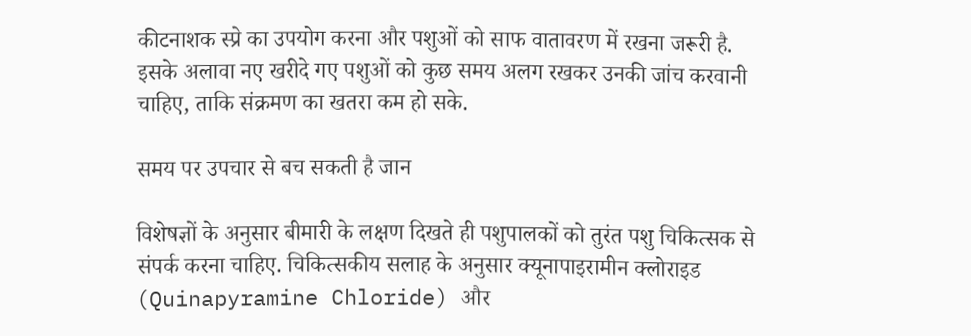कीटनाशक स्प्रे का उपयोग करना और पशुओं को साफ वातावरण में रखना जरूरी है. इसके अलावा नए खरीदे गए पशुओं को कुछ समय अलग रखकर उनकी जांच करवानी चाहिए, ताकि संक्रमण का खतरा कम हो सके.

समय पर उपचार से बच सकती है जान

विशेषज्ञों के अनुसार बीमारी के लक्षण दिखते ही पशुपालकों को तुरंत पशु चिकित्सक से संपर्क करना चाहिए. चिकित्सकीय सलाह के अनुसार क्यूनापाइरामीन क्लोराइड (Quinapyramine Chloride) और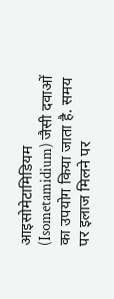आइसोमेटामिडियम (Isometamidium) जैसी दवाओं का उपयोग किया जाता है. समय पर इलाज मिलने पर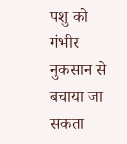पशु को गंभीर नुकसान से बचाया जा सकता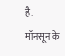है. मॉनसून के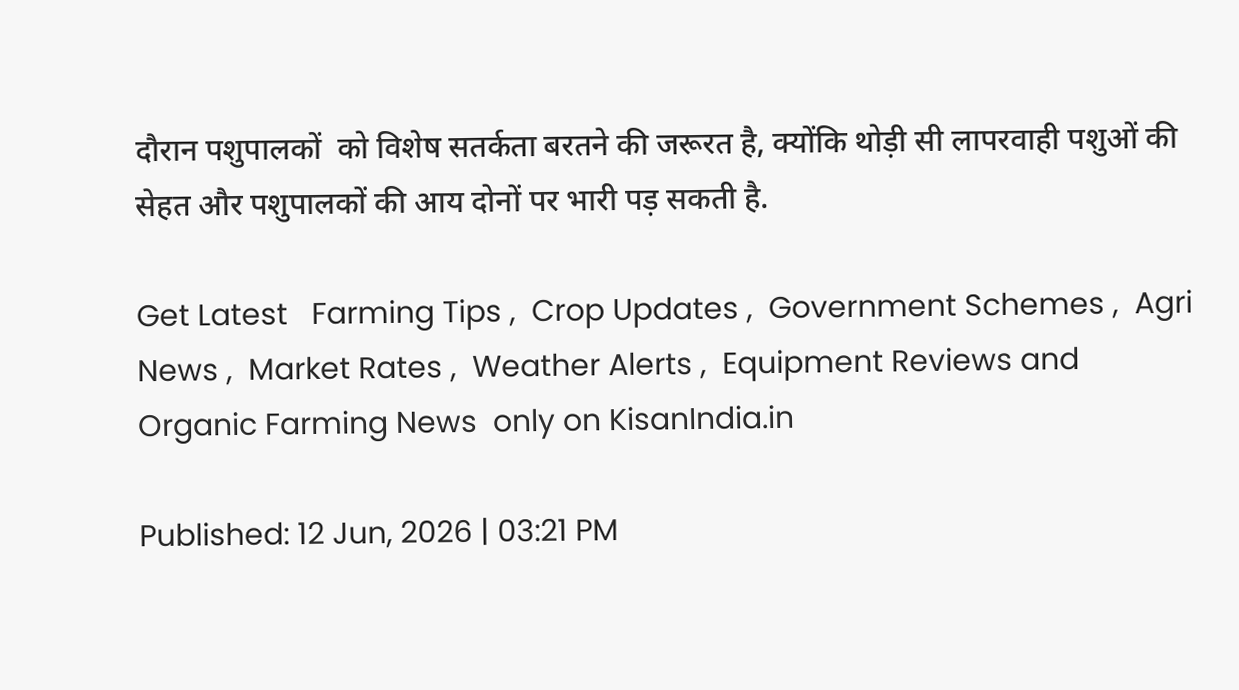दौरान पशुपालकों  को विशेष सतर्कता बरतने की जरूरत है, क्योंकि थोड़ी सी लापरवाही पशुओं की सेहत और पशुपालकों की आय दोनों पर भारी पड़ सकती है.

Get Latest   Farming Tips ,  Crop Updates ,  Government Schemes ,  Agri News ,  Market Rates ,  Weather Alerts ,  Equipment Reviews and  Organic Farming News  only on KisanIndia.in

Published: 12 Jun, 2026 | 03:21 PM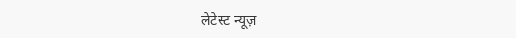लेटेस्ट न्यूज़